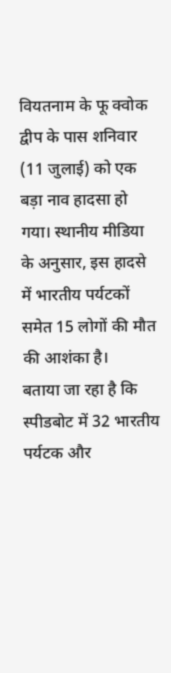वियतनाम के फू क्वोक द्वीप के पास शनिवार (11 जुलाई) को एक बड़ा नाव हादसा हो गया। स्थानीय मीडिया के अनुसार, इस हादसे में भारतीय पर्यटकों समेत 15 लोगों की मौत की आशंका है।
बताया जा रहा है कि स्पीडबोट में 32 भारतीय पर्यटक और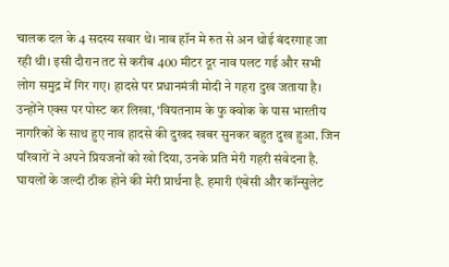चालक दल के 4 सदस्य सवार थे। नाव हॉन मे रुत से अन थोई बंदरगाह जा रही थी। इसी दौरान तट से करीब 400 मीटर दूर नाव पलट गई और सभी लोग समुद्र में गिर गए। हादसे पर प्रधानमंत्री मोदी ने गहरा दुख जताया है।
उन्होंने एक्स पर पोस्ट कर लिखा, ‘वियतनाम के फु क्वोक के पास भारतीय नागरिकों के साथ हुए नाव हादसे की दुखद खबर सुनकर बहुत दुख हुआ. जिन परिवारों ने अपने प्रियजनों को खो दिया, उनके प्रति मेरी गहरी संवेदना है. घायलों के जल्दी ठीक होने की मेरी प्रार्थना है. हमारी एंबेसी और कॉन्सुलेट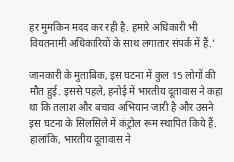हर मुमकिन मदद कर रही है. हमारे अधिकारी भी वियतनामी अधिकारियों के साथ लगातार संपर्क में हैं.’

जानकारी के मुताबिक, इस घटना में कुल 15 लोगों की मौत हुई. इससे पहले, हनोई में भारतीय दूतावास ने कहा था कि तलाश और बचाव अभियान जारी है और उसने इस घटना के सिलसिले में कंट्रोल रूम स्थापित किये हैं. हालांकि, भारतीय दूतावास ने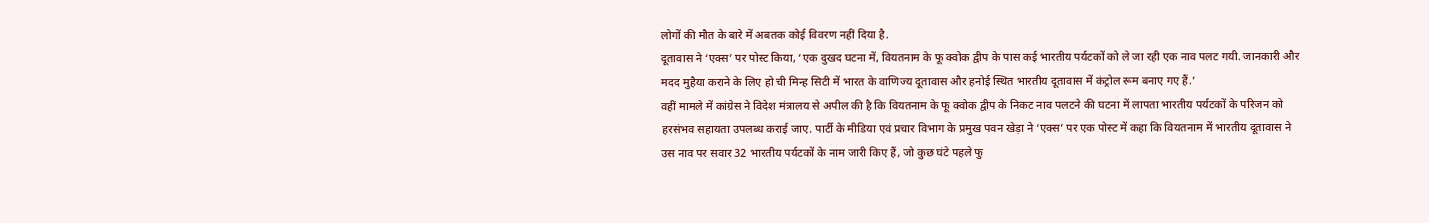लोगों की मौत के बारे में अबतक कोई विवरण नहीं दिया है.
दूतावास ने ‘एक्स’ पर पोस्ट किया, ‘एक दुखद घटना में, वियतनाम के फू क्वोक द्वीप के पास कई भारतीय पर्यटकों को ले जा रही एक नाव पलट गयी. जानकारी और मदद मुहैया कराने के लिए हो ची मिन्ह सिटी में भारत के वाणिज्य दूतावास और हनोई स्थित भारतीय दूतावास में कंट्रोल रूम बनाए गए हैं.’
वहीं मामले में कांग्रेस ने विदेश मंत्रालय से अपील की है कि वियतनाम के फू क्वोक द्वीप के निकट नाव पलटने की घटना में लापता भारतीय पर्यटकों के परिजन को हरसंभव सहायता उपलब्ध कराई जाए. पार्टी के मीडिया एवं प्रचार विभाग के प्रमुख पवन खेड़ा ने ‘एक्स’ पर एक पोस्ट में कहा कि वियतनाम में भारतीय दूतावास ने उस नाव पर सवार 32 भारतीय पर्यटकों के नाम जारी किए हैं, जो कुछ घंटे पहले फु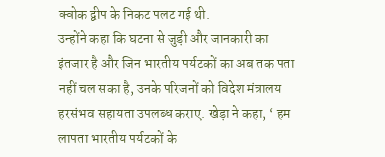क्वोक द्वीप के निकट पलट गई थी.
उन्होंने कहा कि घटना से जुड़ी और जानकारी का इंतजार है और जिन भारतीय पर्यटकों का अब तक पता नहीं चल सका है, उनके परिजनों को विदेश मंत्रालय हरसंभव सहायता उपलब्ध कराए. खेड़ा ने कहा, ‘ हम लापता भारतीय पर्यटकों के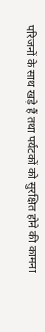परिजनों के साथ खड़े हैं तथा पर्यटकों को सुरक्षित होने की कामना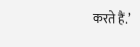करते हैं.’